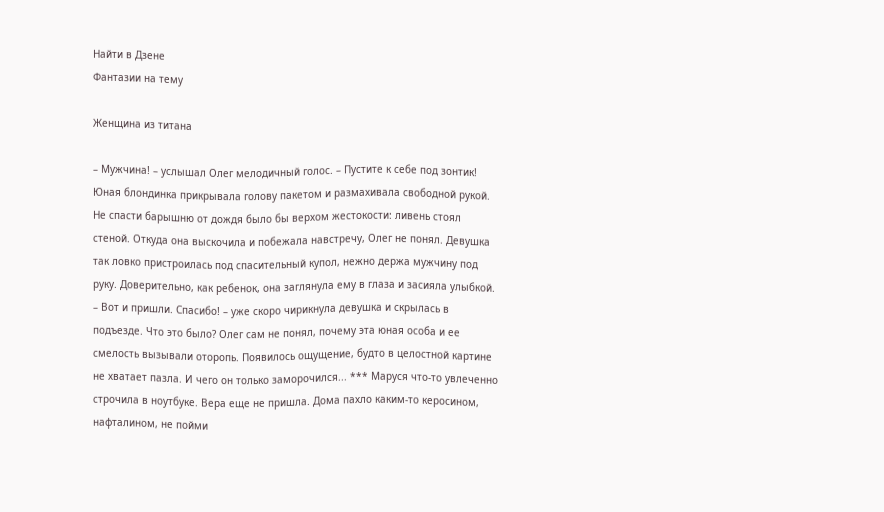Найти в Дзене
Фантазии на тему

Женщина из титана

– Мужчина! – услышал Олег мелодичный голос. – Пустите к себе под зонтик! Юная блондинка прикрывала голову пакетом и размахивала свободной рукой. Не спасти барышню от дождя было бы верхом жестокости: ливень стоял стеной. Откуда она выскочила и побежала навстречу, Олег не понял. Девушка так ловко пристроилась под спасительный купол, нежно держа мужчину под руку. Доверительно, как ребенок, она заглянула ему в глаза и засияла улыбкой. – Вот и пришли. Спасибо! – уже скоро чирикнула девушка и скрылась в подъезде. Что это было? Олег сам не понял, почему эта юная особа и ее смелость вызывали оторопь. Появилось ощущение, будто в целостной картине не хватает пазла. И чего он только заморочился... *** Маруся что-то увлеченно строчила в ноутбуке. Вера еще не пришла. Дома пахло каким-то керосином, нафталином, не пойми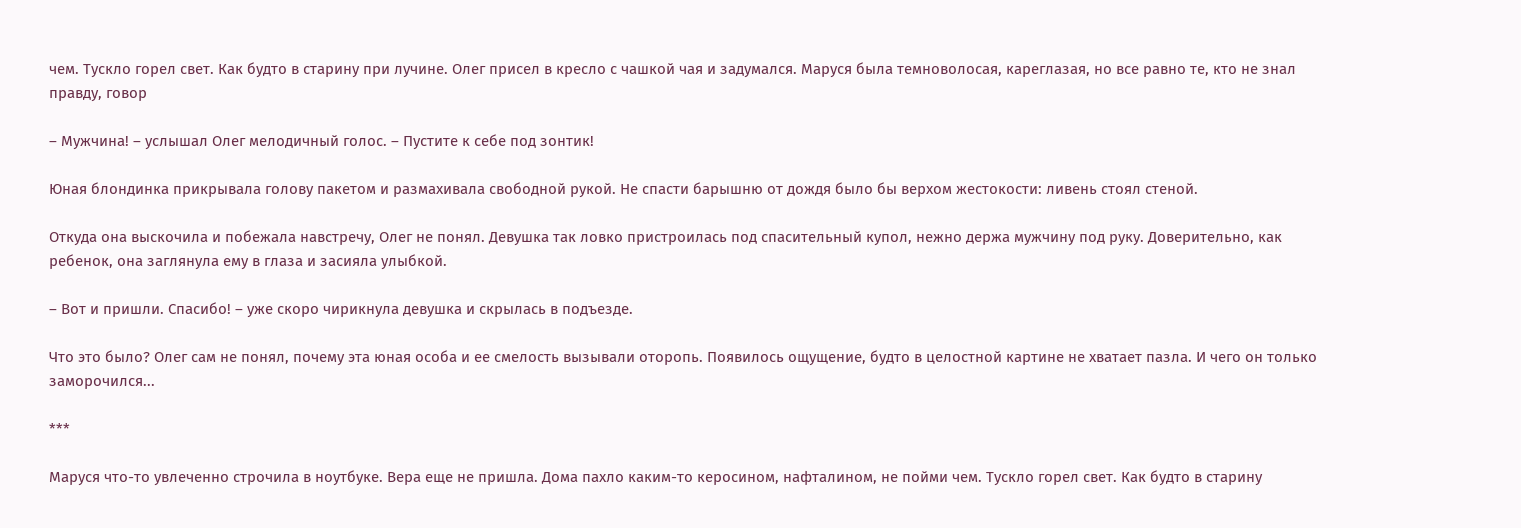чем. Тускло горел свет. Как будто в старину при лучине. Олег присел в кресло с чашкой чая и задумался. Маруся была темноволосая, кареглазая, но все равно те, кто не знал правду, говор

– Мужчина! – услышал Олег мелодичный голос. – Пустите к себе под зонтик!

Юная блондинка прикрывала голову пакетом и размахивала свободной рукой. Не спасти барышню от дождя было бы верхом жестокости: ливень стоял стеной.

Откуда она выскочила и побежала навстречу, Олег не понял. Девушка так ловко пристроилась под спасительный купол, нежно держа мужчину под руку. Доверительно, как ребенок, она заглянула ему в глаза и засияла улыбкой.

– Вот и пришли. Спасибо! – уже скоро чирикнула девушка и скрылась в подъезде.

Что это было? Олег сам не понял, почему эта юная особа и ее смелость вызывали оторопь. Появилось ощущение, будто в целостной картине не хватает пазла. И чего он только заморочился...

***

Маруся что-то увлеченно строчила в ноутбуке. Вера еще не пришла. Дома пахло каким-то керосином, нафталином, не пойми чем. Тускло горел свет. Как будто в старину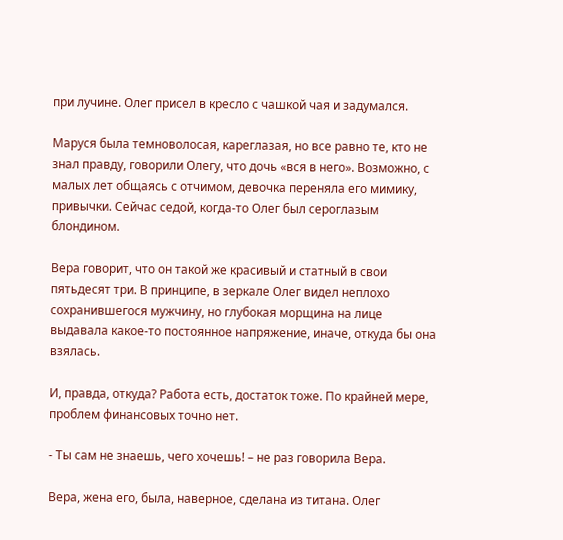при лучине. Олег присел в кресло с чашкой чая и задумался.

Маруся была темноволосая, кареглазая, но все равно те, кто не знал правду, говорили Олегу, что дочь «вся в него». Возможно, с малых лет общаясь с отчимом, девочка переняла его мимику, привычки. Сейчас седой, когда-то Олег был сероглазым блондином.

Вера говорит, что он такой же красивый и статный в свои пятьдесят три. В принципе, в зеркале Олег видел неплохо сохранившегося мужчину, но глубокая морщина на лице выдавала какое-то постоянное напряжение, иначе, откуда бы она взялась.

И, правда, откуда? Работа есть, достаток тоже. По крайней мере, проблем финансовых точно нет.

- Ты сам не знаешь, чего хочешь! – не раз говорила Вера.

Вера, жена его, была, наверное, сделана из титана. Олег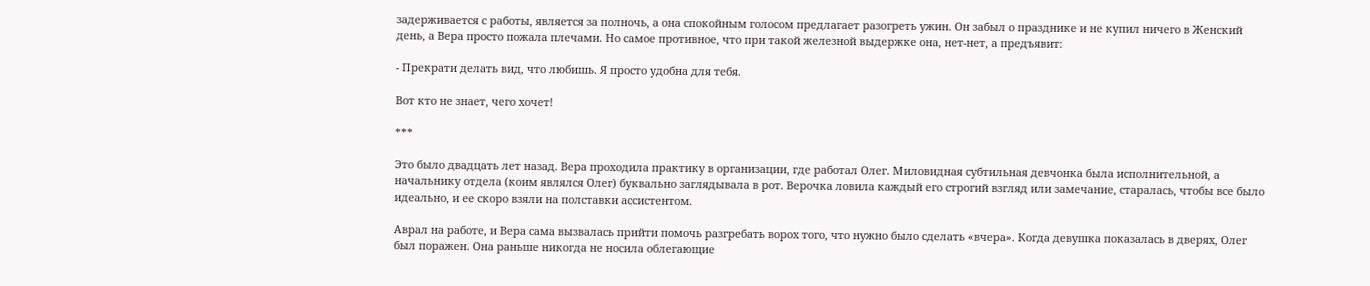задерживается с работы, является за полночь, а она спокойным голосом предлагает разогреть ужин. Он забыл о празднике и не купил ничего в Женский день, а Вера просто пожала плечами. Но самое противное, что при такой железной выдержке она, нет-нет, а предъявит:

- Прекрати делать вид, что любишь. Я просто удобна для тебя.

Вот кто не знает, чего хочет!

***

Это было двадцать лет назад. Вера проходила практику в организации, где работал Олег. Миловидная субтильная девчонка была исполнительной, а начальнику отдела (коим являлся Олег) буквально заглядывала в рот. Верочка ловила каждый его строгий взгляд или замечание, старалась, чтобы все было идеально, и ее скоро взяли на полставки ассистентом.

Аврал на работе, и Вера сама вызвалась прийти помочь разгребать ворох того, что нужно было сделать «вчера». Когда девушка показалась в дверях, Олег был поражен. Она раньше никогда не носила облегающие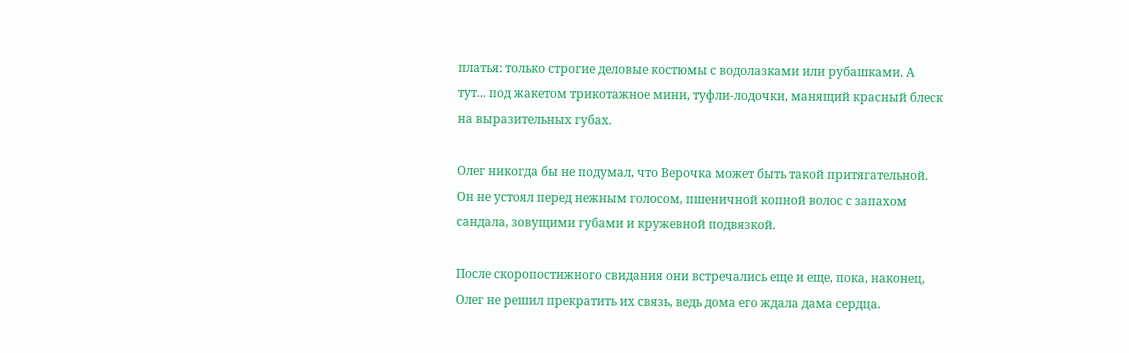платья: только строгие деловые костюмы с водолазками или рубашками. А тут... под жакетом трикотажное мини, туфли-лодочки, манящий красный блеск на выразительных губах.

Олег никогда бы не подумал, что Верочка может быть такой притягательной. Он не устоял перед нежным голосом, пшеничной копной волос с запахом сандала, зовущими губами и кружевной подвязкой.

После скоропостижного свидания они встречались еще и еще, пока, наконец, Олег не решил прекратить их связь, ведь дома его ждала дама сердца.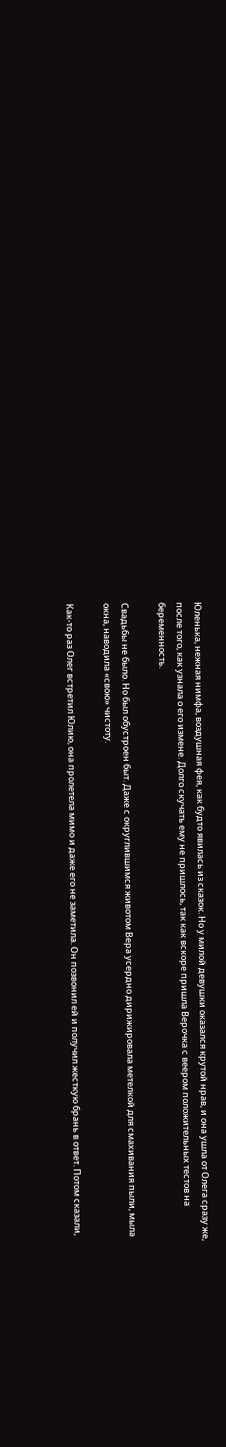Юленька, нежная нимфа, воздушная фея, как будто явилась из сказок. Но у милой девушки оказался крутой нрав, и она ушла от Олега сразу же, после того, как узнала о его измене. Долго скучать ему не пришлось, так как вскоре пришла Верочка с веером положительных тестов на беременность.

Свадьбы не было. Но был обустроен быт. Даже с округлившимся животом Вера усердно дирижировала метелкой для смахивания пыли, мыла окна, наводила «свою» чистоту.

Как-то раз Олег встретил Юлию, она пролетела мимо и даже его не заметила. Он позвонил ей и получил жесткую брань в ответ. Потом сказали,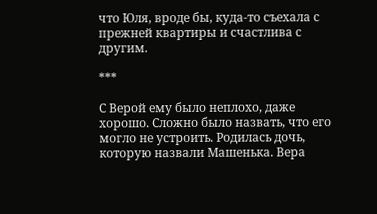что Юля, вроде бы, куда-то съехала с прежней квартиры и счастлива с другим.

***

С Верой ему было неплохо, даже хорошо. Сложно было назвать, что его могло не устроить. Родилась дочь, которую назвали Машенька. Вера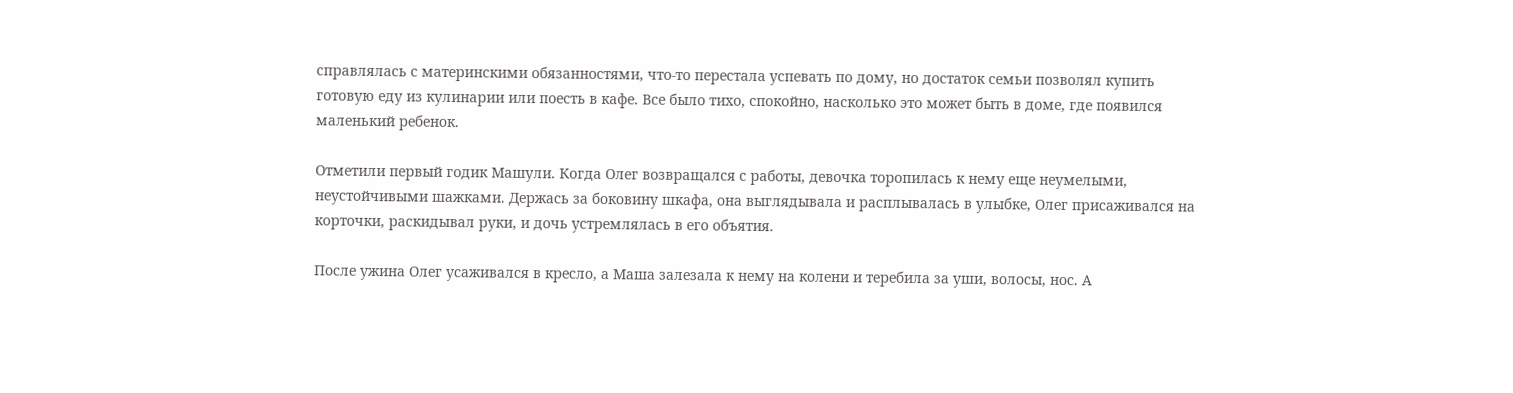справлялась с материнскими обязанностями, что-то перестала успевать по дому, но достаток семьи позволял купить готовую еду из кулинарии или поесть в кафе. Все было тихо, спокойно, насколько это может быть в доме, где появился маленький ребенок.

Отметили первый годик Машули. Когда Олег возвращался с работы, девочка торопилась к нему еще неумелыми, неустойчивыми шажками. Держась за боковину шкафа, она выглядывала и расплывалась в улыбке, Олег присаживался на корточки, раскидывал руки, и дочь устремлялась в его объятия.

После ужина Олег усаживался в кресло, а Маша залезала к нему на колени и теребила за уши, волосы, нос. А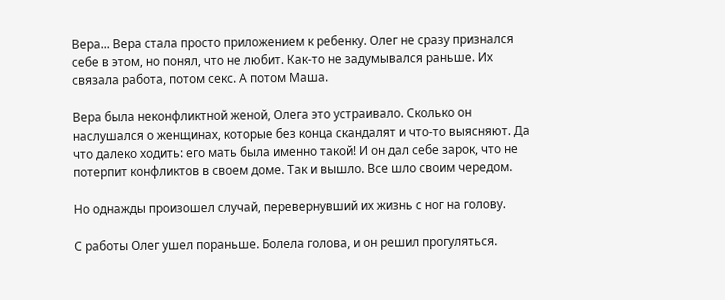Вера... Вера стала просто приложением к ребенку. Олег не сразу признался себе в этом, но понял, что не любит. Как-то не задумывался раньше. Их связала работа, потом секс. А потом Маша.

Вера была неконфликтной женой, Олега это устраивало. Сколько он наслушался о женщинах, которые без конца скандалят и что-то выясняют. Да что далеко ходить: его мать была именно такой! И он дал себе зарок, что не потерпит конфликтов в своем доме. Так и вышло. Все шло своим чередом.

Но однажды произошел случай, перевернувший их жизнь с ног на голову.

С работы Олег ушел пораньше. Болела голова, и он решил прогуляться.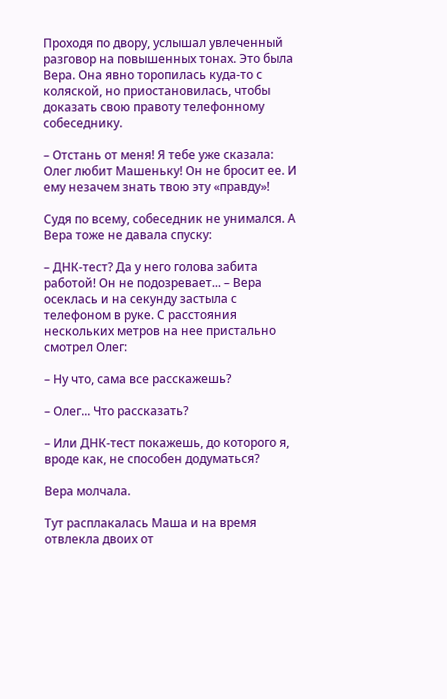Проходя по двору, услышал увлеченный разговор на повышенных тонах. Это была Вера. Она явно торопилась куда-то с коляской, но приостановилась, чтобы доказать свою правоту телефонному собеседнику.

– Отстань от меня! Я тебе уже сказала: Олег любит Машеньку! Он не бросит ее. И ему незачем знать твою эту «правду»!

Судя по всему, собеседник не унимался. А Вера тоже не давала спуску:

– ДНК-тест? Да у него голова забита работой! Он не подозревает... – Вера осеклась и на секунду застыла с телефоном в руке. С расстояния нескольких метров на нее пристально смотрел Олег:

– Ну что, сама все расскажешь?

– Олег... Что рассказать?

– Или ДНК-тест покажешь, до которого я, вроде как, не способен додуматься?

Вера молчала.

Тут расплакалась Маша и на время отвлекла двоих от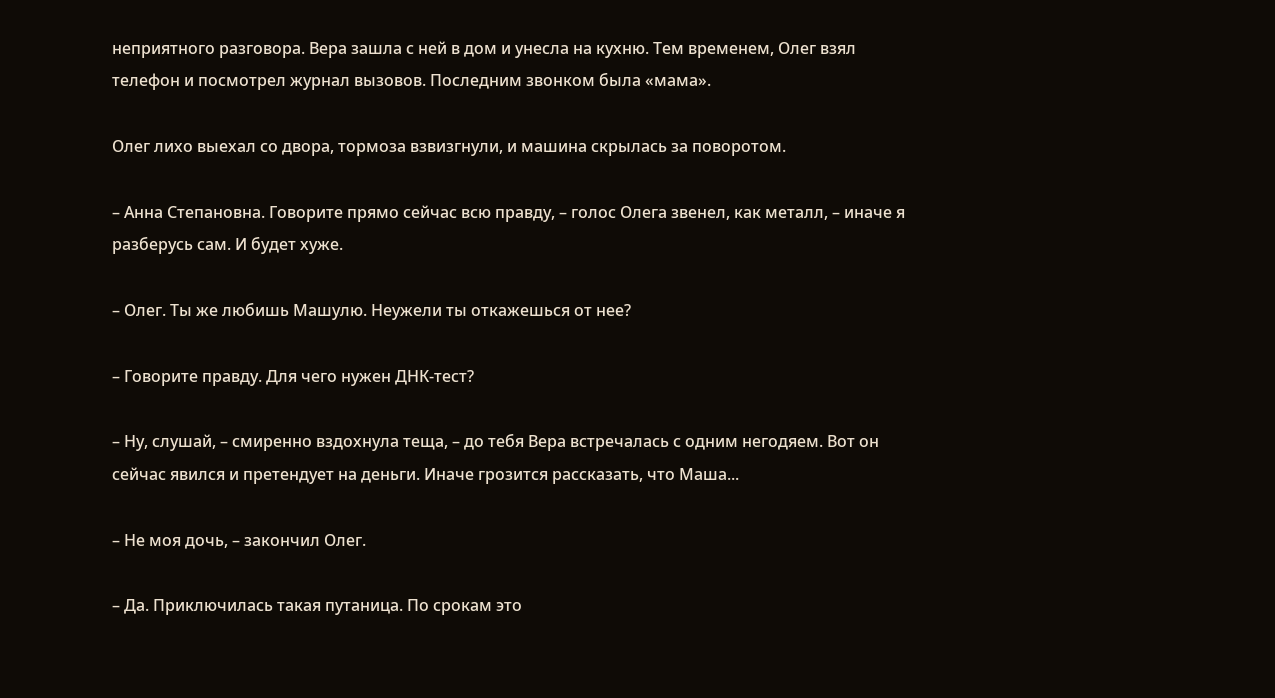неприятного разговора. Вера зашла с ней в дом и унесла на кухню. Тем временем, Олег взял телефон и посмотрел журнал вызовов. Последним звонком была «мама».

Олег лихо выехал со двора, тормоза взвизгнули, и машина скрылась за поворотом.

– Анна Степановна. Говорите прямо сейчас всю правду, – голос Олега звенел, как металл, – иначе я разберусь сам. И будет хуже.

– Олег. Ты же любишь Машулю. Неужели ты откажешься от нее?

– Говорите правду. Для чего нужен ДНК-тест?

– Ну, слушай, – смиренно вздохнула теща, – до тебя Вера встречалась с одним негодяем. Вот он сейчас явился и претендует на деньги. Иначе грозится рассказать, что Маша...

– Не моя дочь, – закончил Олег.

– Да. Приключилась такая путаница. По срокам это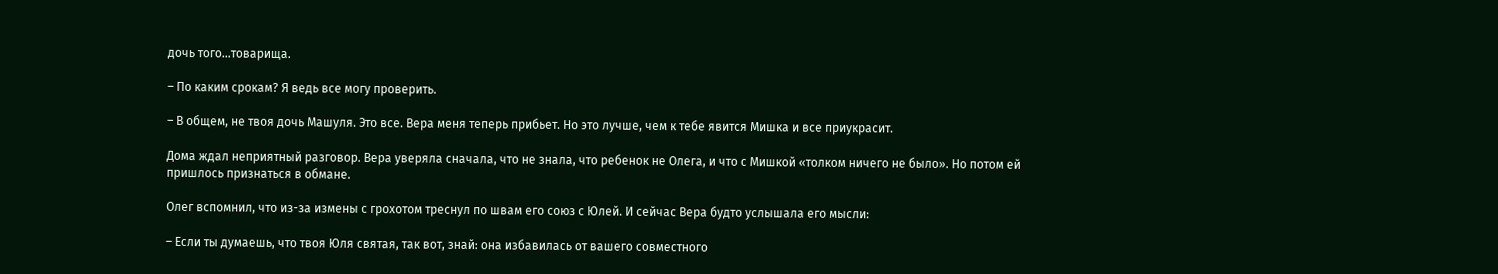дочь того...товарища.

– По каким срокам? Я ведь все могу проверить.

– В общем, не твоя дочь Машуля. Это все. Вера меня теперь прибьет. Но это лучше, чем к тебе явится Мишка и все приукрасит.

Дома ждал неприятный разговор. Вера уверяла сначала, что не знала, что ребенок не Олега, и что с Мишкой «толком ничего не было». Но потом ей пришлось признаться в обмане.

Олег вспомнил, что из-за измены с грохотом треснул по швам его союз с Юлей. И сейчас Вера будто услышала его мысли:

– Если ты думаешь, что твоя Юля святая, так вот, знай: она избавилась от вашего совместного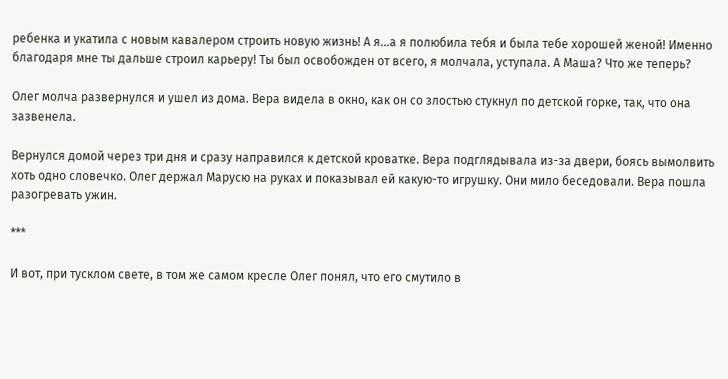ребенка и укатила с новым кавалером строить новую жизнь! А я...а я полюбила тебя и была тебе хорошей женой! Именно благодаря мне ты дальше строил карьеру! Ты был освобожден от всего, я молчала, уступала. А Маша? Что же теперь?

Олег молча развернулся и ушел из дома. Вера видела в окно, как он со злостью стукнул по детской горке, так, что она зазвенела.

Вернулся домой через три дня и сразу направился к детской кроватке. Вера подглядывала из-за двери, боясь вымолвить хоть одно словечко. Олег держал Марусю на руках и показывал ей какую-то игрушку. Они мило беседовали. Вера пошла разогревать ужин.

***

И вот, при тусклом свете, в том же самом кресле Олег понял, что его смутило в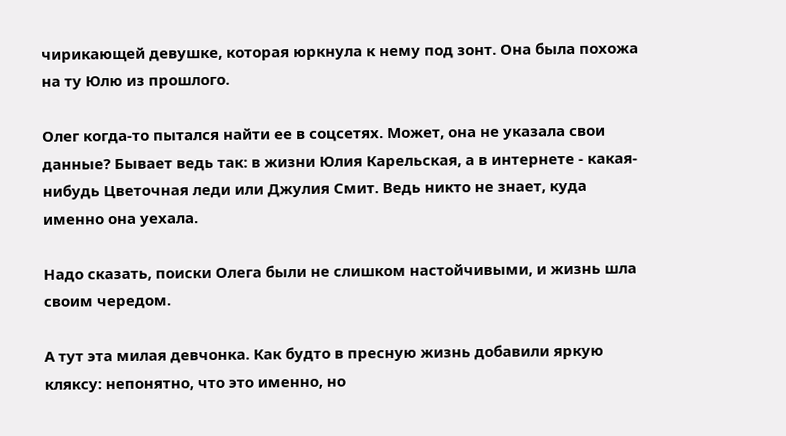чирикающей девушке, которая юркнула к нему под зонт. Она была похожа на ту Юлю из прошлого.

Олег когда-то пытался найти ее в соцсетях. Может, она не указала свои данные? Бывает ведь так: в жизни Юлия Карельская, а в интернете - какая-нибудь Цветочная леди или Джулия Смит. Ведь никто не знает, куда именно она уехала.

Надо сказать, поиски Олега были не слишком настойчивыми, и жизнь шла своим чередом.

А тут эта милая девчонка. Как будто в пресную жизнь добавили яркую кляксу: непонятно, что это именно, но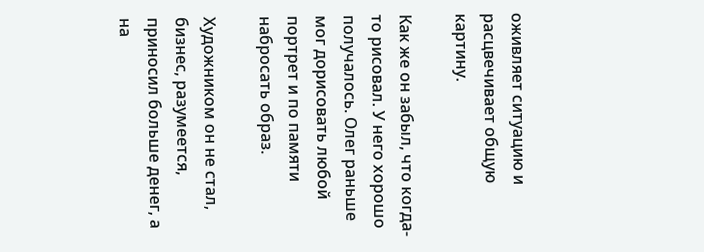оживляет ситуацию и расцвечивает общую картину.

Как же он забыл, что когда-то рисовал. У него хорошо получалось. Олег раньше мог дорисовать любой портрет и по памяти набросать образ.

Художником он не стал, бизнес, разумеется, приносил больше денег, а на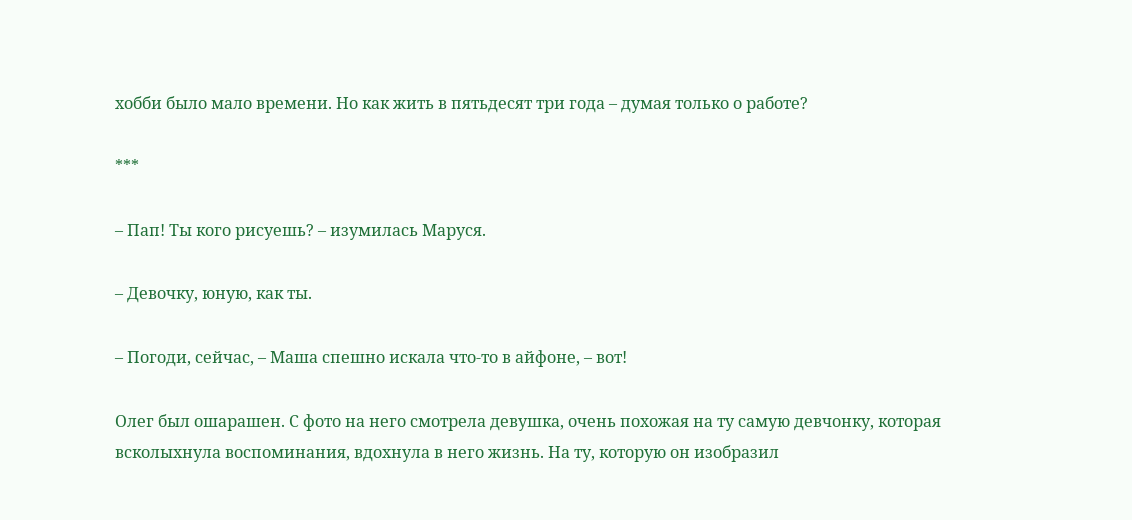хобби было мало времени. Но как жить в пятьдесят три года – думая только о работе?

***

– Пап! Ты кого рисуешь? – изумилась Маруся.

– Девочку, юную, как ты.

– Погоди, сейчас, – Маша спешно искала что-то в айфоне, – вот!

Олег был ошарашен. С фото на него смотрела девушка, очень похожая на ту самую девчонку, которая всколыхнула воспоминания, вдохнула в него жизнь. На ту, которую он изобразил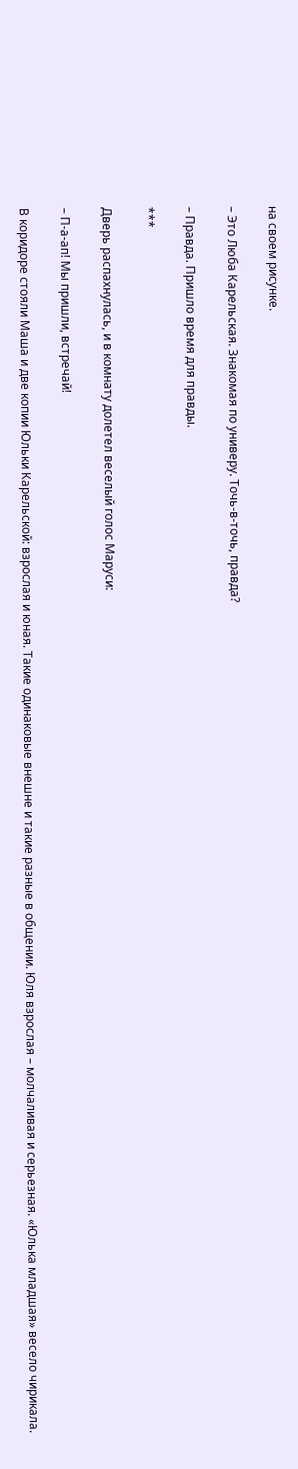на своем рисунке.

– Это Люба Карельская. Знакомая по универу. Точь-в-точь, правда?

– Правда. Пришло время для правды.

***

Дверь распахнулась, и в комнату долетел веселый голос Маруси:

– П-а-ап! Мы пришли, встречай!

В коридоре стояли Маша и две копии Юльки Карельской: взрослая и юная. Такие одинаковые внешне и такие разные в общении. Юля взрослая – молчаливая и серьезная. «Юлька младшая» весело чирикала.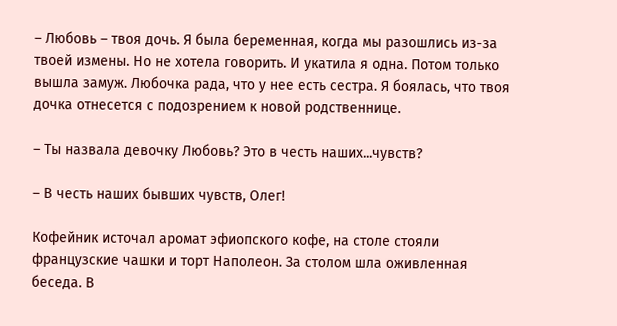– Любовь – твоя дочь. Я была беременная, когда мы разошлись из-за твоей измены. Но не хотела говорить. И укатила я одна. Потом только вышла замуж. Любочка рада, что у нее есть сестра. Я боялась, что твоя дочка отнесется с подозрением к новой родственнице.

– Ты назвала девочку Любовь? Это в честь наших...чувств?

– В честь наших бывших чувств, Олег!

Кофейник источал аромат эфиопского кофе, на столе стояли французские чашки и торт Наполеон. За столом шла оживленная беседа. В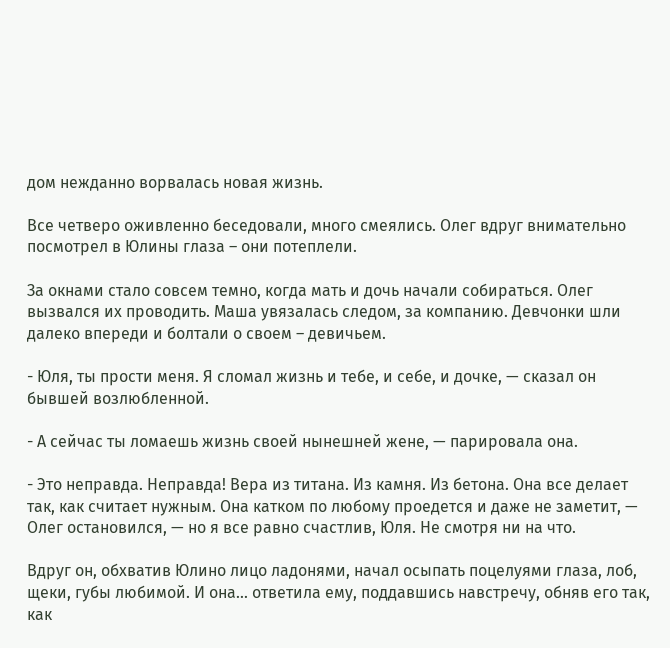дом нежданно ворвалась новая жизнь.

Все четверо оживленно беседовали, много смеялись. Олег вдруг внимательно посмотрел в Юлины глаза – они потеплели.

За окнами стало совсем темно, когда мать и дочь начали собираться. Олег вызвался их проводить. Маша увязалась следом, за компанию. Девчонки шли далеко впереди и болтали о своем – девичьем.

- Юля, ты прости меня. Я сломал жизнь и тебе, и себе, и дочке, — сказал он бывшей возлюбленной.

- А сейчас ты ломаешь жизнь своей нынешней жене, — парировала она.

- Это неправда. Неправда! Вера из титана. Из камня. Из бетона. Она все делает так, как считает нужным. Она катком по любому проедется и даже не заметит, — Олег остановился, — но я все равно счастлив, Юля. Не смотря ни на что.

Вдруг он, обхватив Юлино лицо ладонями, начал осыпать поцелуями глаза, лоб, щеки, губы любимой. И она... ответила ему, поддавшись навстречу, обняв его так, как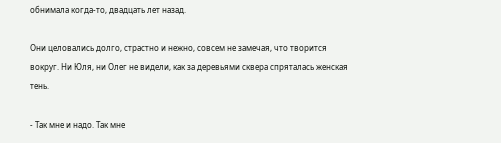обнимала когда-то, двадцать лет назад.

Они целовались долго, страстно и нежно, совсем не замечая, что творится вокруг. Ни Юля, ни Олег не видели, как за деревьями сквера спряталась женская тень.

- Так мне и надо. Так мне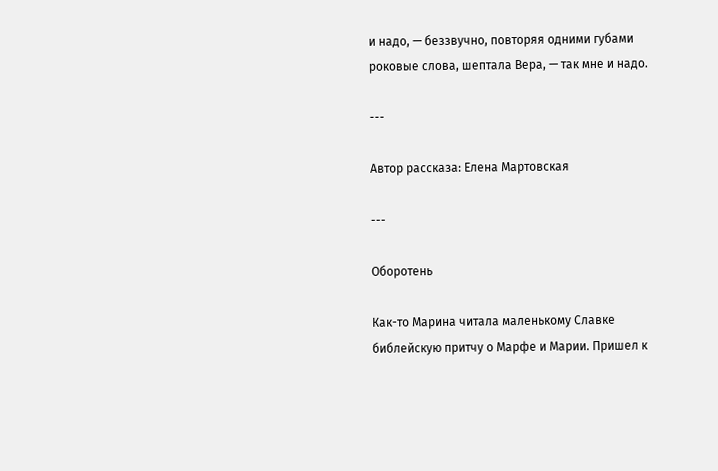и надо, — беззвучно, повторяя одними губами роковые слова, шептала Вера, — так мне и надо.

---

Автор рассказа: Елена Мартовская

---

Оборотень

Как-то Марина читала маленькому Славке библейскую притчу о Марфе и Марии. Пришел к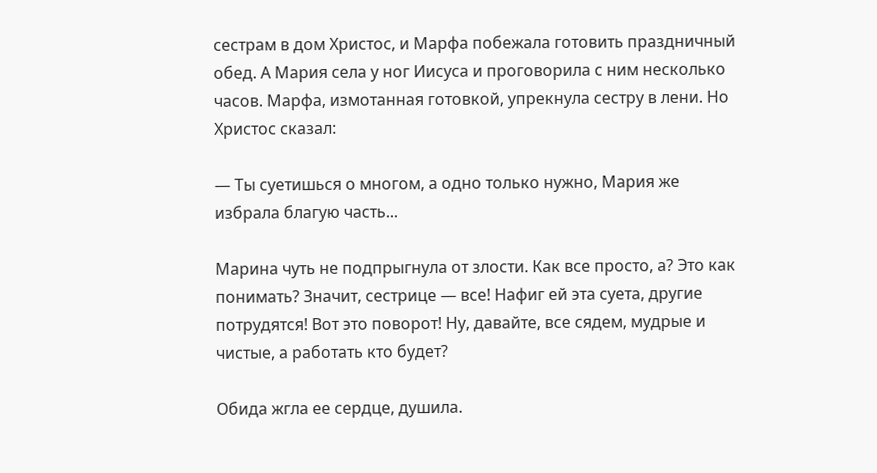сестрам в дом Христос, и Марфа побежала готовить праздничный обед. А Мария села у ног Иисуса и проговорила с ним несколько часов. Марфа, измотанная готовкой, упрекнула сестру в лени. Но Христос сказал:

— Ты суетишься о многом, а одно только нужно, Мария же избрала благую часть...

Марина чуть не подпрыгнула от злости. Как все просто, а? Это как понимать? Значит, сестрице — все! Нафиг ей эта суета, другие потрудятся! Вот это поворот! Ну, давайте, все сядем, мудрые и чистые, а работать кто будет?

Обида жгла ее сердце, душила.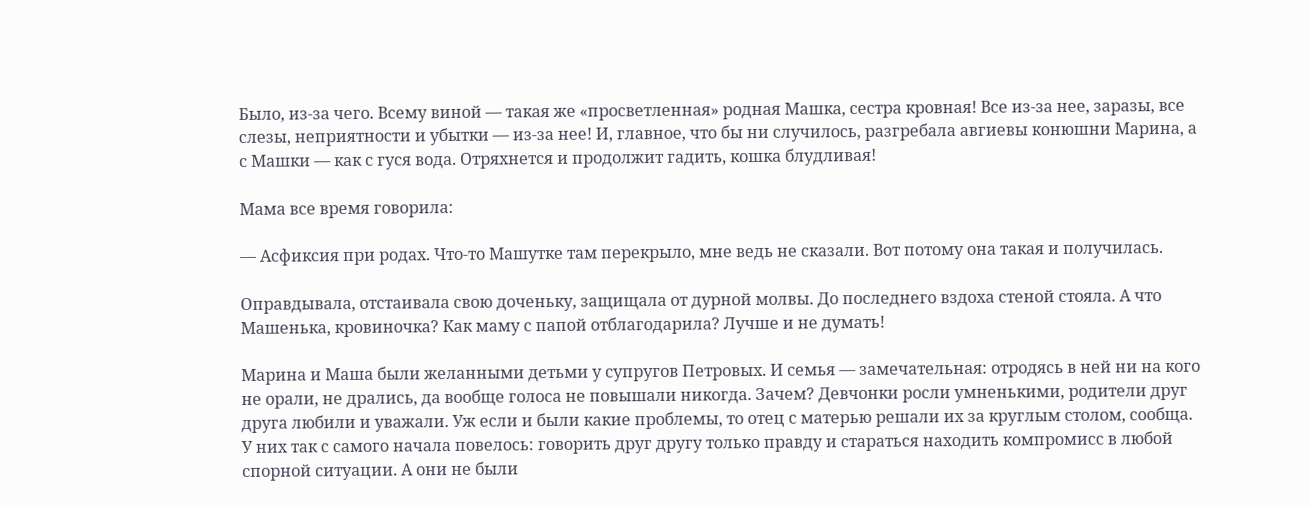Было, из-за чего. Всему виной — такая же «просветленная» родная Машка, сестра кровная! Все из-за нее, заразы, все слезы, неприятности и убытки — из-за нее! И, главное, что бы ни случилось, разгребала авгиевы конюшни Марина, а с Машки — как с гуся вода. Отряхнется и продолжит гадить, кошка блудливая!

Мама все время говорила:

— Асфиксия при родах. Что-то Машутке там перекрыло, мне ведь не сказали. Вот потому она такая и получилась.

Оправдывала, отстаивала свою доченьку, защищала от дурной молвы. До последнего вздоха стеной стояла. А что Машенька, кровиночка? Как маму с папой отблагодарила? Лучше и не думать!

Марина и Маша были желанными детьми у супругов Петровых. И семья — замечательная: отродясь в ней ни на кого не орали, не дрались, да вообще голоса не повышали никогда. Зачем? Девчонки росли умненькими, родители друг друга любили и уважали. Уж если и были какие проблемы, то отец с матерью решали их за круглым столом, сообща. У них так с самого начала повелось: говорить друг другу только правду и стараться находить компромисс в любой спорной ситуации. А они не были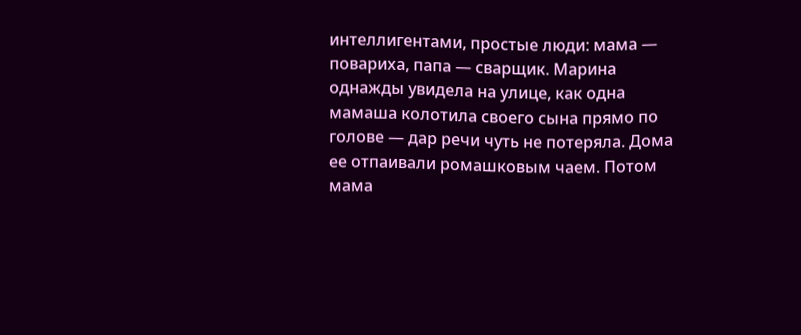интеллигентами, простые люди: мама — повариха, папа — сварщик. Марина однажды увидела на улице, как одна мамаша колотила своего сына прямо по голове — дар речи чуть не потеряла. Дома ее отпаивали ромашковым чаем. Потом мама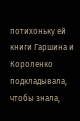потихоньку ей книги Гаршина и Короленко подкладывала, чтобы знала,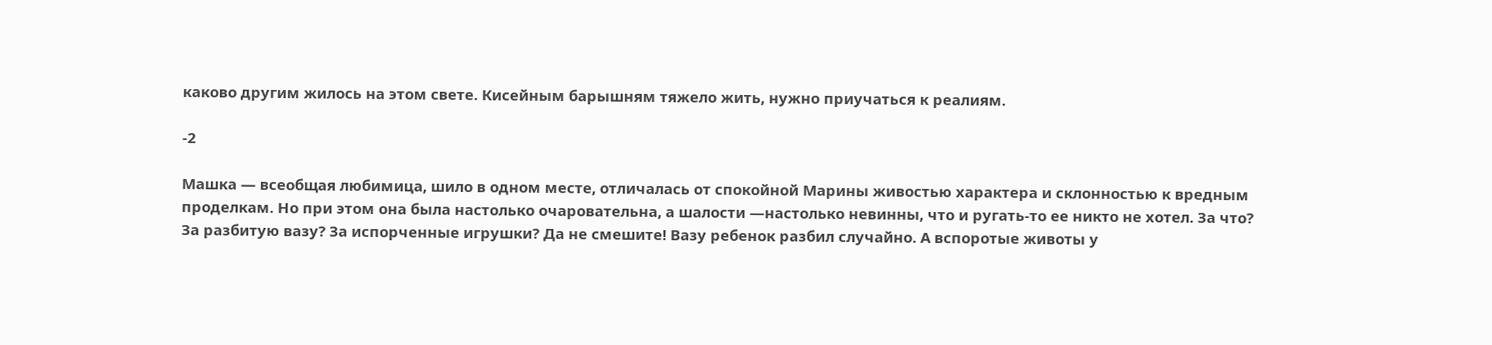каково другим жилось на этом свете. Кисейным барышням тяжело жить, нужно приучаться к реалиям.

-2

Машка — всеобщая любимица, шило в одном месте, отличалась от спокойной Марины живостью характера и склонностью к вредным проделкам. Но при этом она была настолько очаровательна, а шалости —настолько невинны, что и ругать-то ее никто не хотел. За что? За разбитую вазу? За испорченные игрушки? Да не смешите! Вазу ребенок разбил случайно. А вспоротые животы у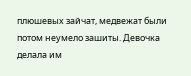плюшевых зайчат, медвежат были потом неумело зашиты. Девочка делала им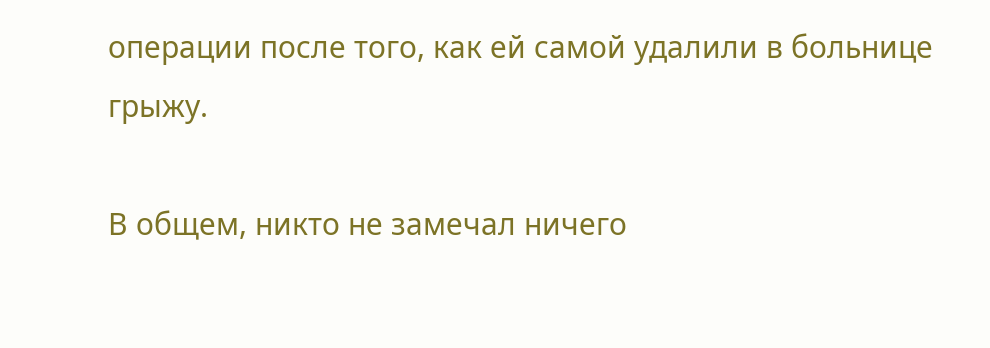операции после того, как ей самой удалили в больнице грыжу.

В общем, никто не замечал ничего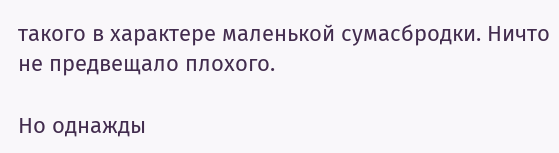такого в характере маленькой сумасбродки. Ничто не предвещало плохого.

Но однажды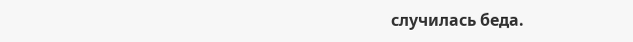случилась беда.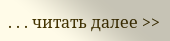. . . читать далее >>